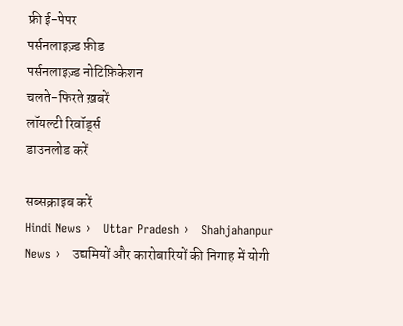फ्री ई-पेपर
पर्सनलाइज़्ड फ़ीड
पर्सनलाइज़्ड नोटिफ़िकेशन
चलते-फिरते ख़बरें
लॉयल्टी रिवॉर्ड्स
डाउनलोड करें

सब्सक्राइब करें
Hindi News ›   Uttar Pradesh ›   Shahjahanpur News ›   उद्यमियों और कारोबारियों की निगाह में योगी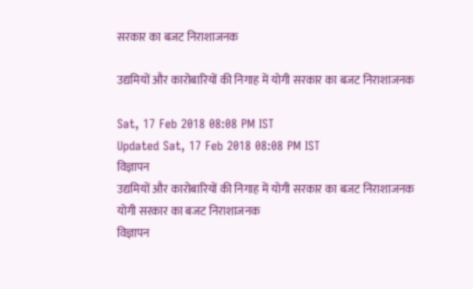सरकार का बजट निराशाजनक

उद्यमियों और कारोबारियों की निगाह में योगी सरकार का बजट निराशाजनक

Sat, 17 Feb 2018 08:08 PM IST
Updated Sat, 17 Feb 2018 08:08 PM IST
विज्ञापन
उद्यमियों और कारोबारियों की निगाह में योगी सरकार का बजट निराशाजनक
योगी सरकार का बजट निराशाजनक
विज्ञापन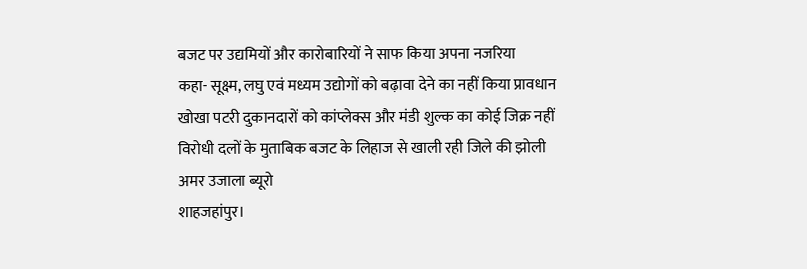बजट पर उद्यमियों और कारोबारियों ने साफ किया अपना नजरिया
कहा- सूक्ष्म, लघु एवं मध्यम उद्योगों को बढ़ावा देने का नहीं किया प्रावधान
खोखा पटरी दुकानदारों को कांप्लेक्स और मंडी शुल्क का कोई जिक्र नहीं
विरोधी दलों के मुताबिक बजट के लिहाज से खाली रही जिले की झोली
अमर उजाला ब्यूरो
शाहजहांपुर।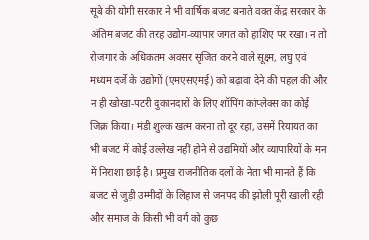सूबे की योगी सरकार ने भी वार्षिक बजट बनाते वक्त केंद्र सरकार के अंतिम बजट की तरह उद्योग-व्यापार जगत को हाशिए पर रखा। न तो रोजगार के अधिकतम अवसर सृजित करने वाले सूक्ष्म, लघु एवं मध्यम दर्जे के उद्योगों (एमएसएमई) को बढ़ावा देने की पहल की और न ही खोखा-पटरी दुकानदारों के लिए शॉपिंग कांप्लेक्स का कोई जिक्र किया। मंडी शुल्क खत्म करना तो दूर रहा, उसमें रियायत का भी बजट में कोई उल्लेख नहीं होने से उद्यमियों और व्यापारियों के मन में निराशा छाई है। प्रमुख राजनीतिक दलों के नेता भी मानते हैं कि बजट से जुड़ी उम्मीदों के लिहाज से जनपद की झोली पूरी खाली रही और समाज के किसी भी वर्ग को कुछ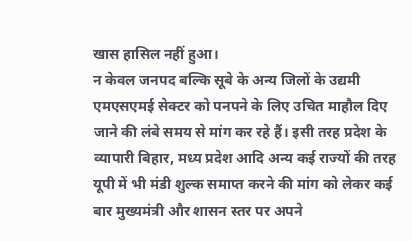खास हासिल नहीं हुआ।
न केवल जनपद बल्कि सूबे के अन्य जिलों के उद्यमी एमएसएमई सेक्टर को पनपने के लिए उचित माहौल दिए जाने की लंबे समय से मांग कर रहे हैं। इसी तरह प्रदेश के व्यापारी बिहार, मध्य प्रदेश आदि अन्य कई राज्यों की तरह यूपी में भी मंडी शुल्क समाप्त करने की मांग को लेकर कई बार मुख्यमंत्री और शासन स्तर पर अपने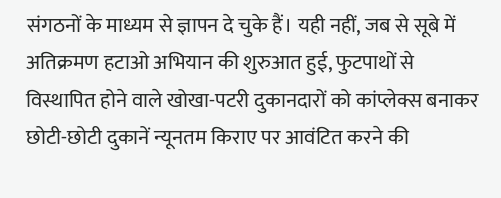संगठनों के माध्यम से ज्ञापन दे चुके हैं। यही नहीं, जब से सूबे में अतिक्रमण हटाओ अभियान की शुरुआत हुई, फुटपाथों से विस्थापित होने वाले खोखा-पटरी दुकानदारों को कांप्लेक्स बनाकर छोटी-छोटी दुकानें न्यूनतम किराए पर आवंटित करने की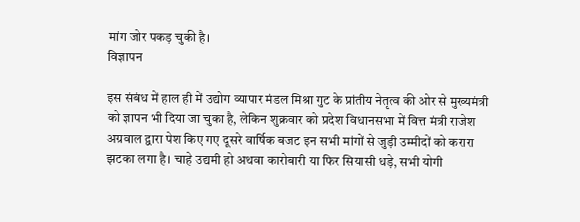मांग जोर पकड़ चुकी है।
विज्ञापन

इस संबंध में हाल ही में उद्योग व्यापार मंडल मिश्रा गुट के प्रांतीय नेतृत्व की ओर से मुख्यमंत्री को ज्ञापन भी दिया जा चुका है, लेकिन शुक्रवार को प्रदेश विधानसभा में वित्त मंत्री राजेश अग्रवाल द्वारा पेश किए गए दूसरे वार्षिक बजट इन सभी मांगों से जुड़ी उम्मीदों को करारा झटका लगा है। चाहे उद्यमी हो अथवा कारोबारी या फिर सियासी धड़े, सभी योगी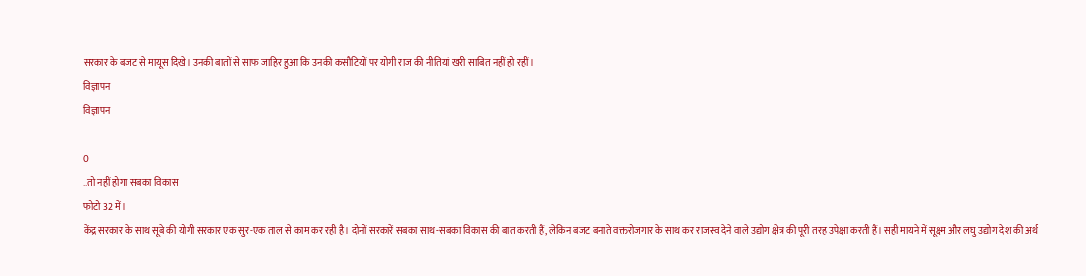सरकार के बजट से मायूस दिखे। उनकी बातों से साफ जाहिर हुआ कि उनकी कसौटियों पर योगी राज की नीतियां खरी साबित नहीं हो रहीं।
विज्ञापन
विज्ञापन

0
..तो नहीं होगा सबका विकास
फोटो 32 में।
केंद्र सरकार के साथ सूबे की योगी सरकार एक सुर-एक ताल से काम कर रही है। दोनों सरकारें सबका साथ-सबका विकास की बात करती हैं, लेकिन बजट बनाते वक्तरोजगार के साथ कर राजस्व देने वाले उद्योग क्षेत्र की पूरी तरह उपेक्षा करती हैं। सही मायने में सूक्ष्म और लघु उद्योग देश की अर्थ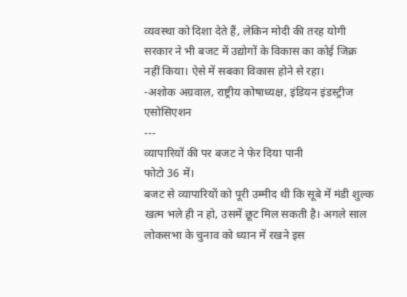व्यवस्था को दिशा देते हैं, लेकिन मोदी की तरह योगी सरकार ने भी बजट में उद्योगों के विकास का कोई जिक्र नहीं किया। ऐसे में सबका विकास होने से रहा।
-अशोक अग्रवाल, राष्ट्रीय कोषाध्यक्ष, इंडियन इंडस्ट्रीज एसोसिएशन
---
व्यापारियों की पर बजट ने फेर दिया पानी
फोटो 36 में।
बजट से व्यापारियों को पूरी उम्मीद थी कि सूबे में मंडी शुल्क खत्म भले ही न हो, उसमें छूट मिल सकती है। अगले साल लोकसभा के चुनाव को ध्यान में रखने इस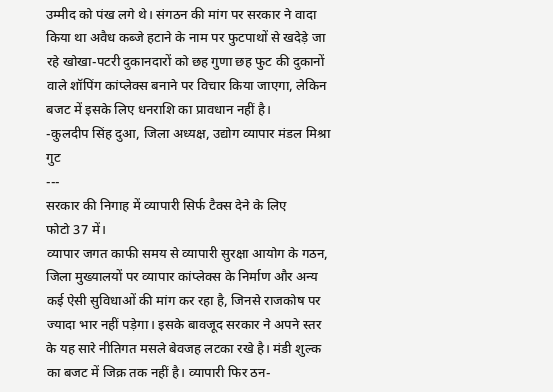उम्मीद को पंख लगे थे। संगठन की मांग पर सरकार ने वादा किया था अवैध कब्जे हटाने के नाम पर फुटपाथों से खदेड़े जा रहे खोखा-पटरी दुकानदारों को छह गुणा छह फुट की दुकानों वाले शॉपिंग कांप्लेक्स बनाने पर विचार किया जाएगा, लेकिन बजट में इसके लिए धनराशि का प्रावधान नहीं है।
-कुलदीप सिंह दुआ, जिला अध्यक्ष, उद्योग व्यापार मंडल मिश्रा गुट
---
सरकार की निगाह में व्यापारी सिर्फ टैक्स देने के लिए
फोटो 37 में।
व्यापार जगत काफी समय से व्यापारी सुरक्षा आयोग के गठन, जिला मुख्यालयों पर व्यापार कांप्लेक्स के निर्माण और अन्य कई ऐसी सुविधाओं की मांग कर रहा है, जिनसे राजकोष पर ज्यादा भार नहीं पड़ेगा। इसके बावजूद सरकार ने अपने स्तर के यह सारे नीतिगत मसले बेवजह लटका रखे है। मंडी शुल्क का बजट में जिक्र तक नहीं है। व्यापारी फिर ठन-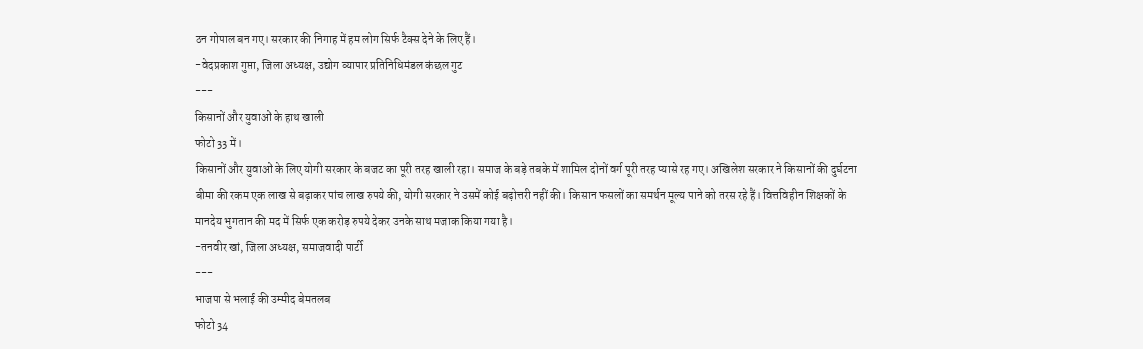ठन गोपाल बन गए। सरकार की निगाह में हम लोग सिर्फ टैक्स देने के लिए हैं।
-वेदप्रकाश गुप्ता, जिला अध्यक्ष, उद्योग व्यापार प्रतिनिधिमंडल कंछल गुट
---
किसानों और युवाओं के हाथ खाली
फोटो 33 में।
किसानों और युवाओं के लिए योगी सरकार के बजट का पूरी तरह खाली रहा। समाज के बड़े तबके में शामिल दोनों वर्ग पूरी तरह प्यासे रह गए। अखिलेश सरकार ने किसानों की दुर्घटना बीमा की रकम एक लाख से बढ़ाकर पांच लाख रुपये की, योगी सरकार ने उसमें कोई बढ़ोत्तरी नहीं की। किसान फसलों का समर्थन मूल्य पाने को तरस रहे हैं। वित्तविहीन शिक्षकों के मानदेय भुगतान की मद में सिर्फ एक करोड़ रुपये देकर उनके साथ मजाक किया गया है।
-तनवीर खां, जिला अध्यक्ष, समाजवादी पार्टी
---
भाजपा से भलाई की उम्मीद बेमतलब
फोटो 34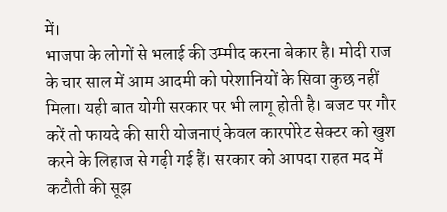में।
भाजपा के लोगों से भलाई की उम्मीद करना बेकार है। मोदी राज के चार साल में आम आदमी को परेशानियों के सिवा कुछ नहीं मिला। यही बात योगी सरकार पर भी लागू होती है। बजट पर गौर करें तो फायदे की सारी योजनाएं केवल कारपोरेट सेक्टर को खुश करने के लिहाज से गढ़ी गई हैं। सरकार को आपदा राहत मद में कटौती की सूझ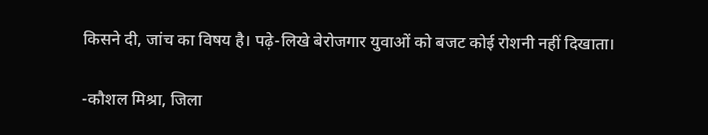किसने दी, जांच का विषय है। पढ़े-लिखे बेरोजगार युवाओं को बजट कोई रोशनी नहीं दिखाता।

-कौशल मिश्रा, जिला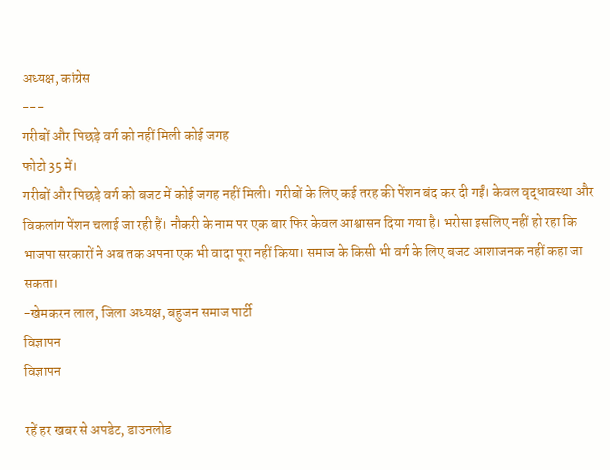अध्यक्ष, कांग्रेस
---
गरीबों और पिछड़े वर्ग को नहीं मिली कोई जगह
फोटो 35 में।
गरीबों और पिछड़े वर्ग को बजट में कोई जगह नहीं मिली। गरीबों के लिए कई तरह की पेंशन बंद कर दी गईं। केवल वृद्धावस्था और विकलांग पेंशन चलाई जा रही हैं। नौकरी के नाम पर एक बार फिर केवल आश्वासन दिया गया है। भरोसा इसलिए नहीं हो रहा कि भाजपा सरकारों ने अब तक अपना एक भी वादा पूरा नहीं किया। समाज के किसी भी वर्ग के लिए बजट आशाजनक नहीं कहा जा सकता।
-खेमकरन लाल, जिला अध्यक्ष, बहुजन समाज पार्टी
विज्ञापन
विज्ञापन

रहें हर खबर से अपडेट, डाउनलोड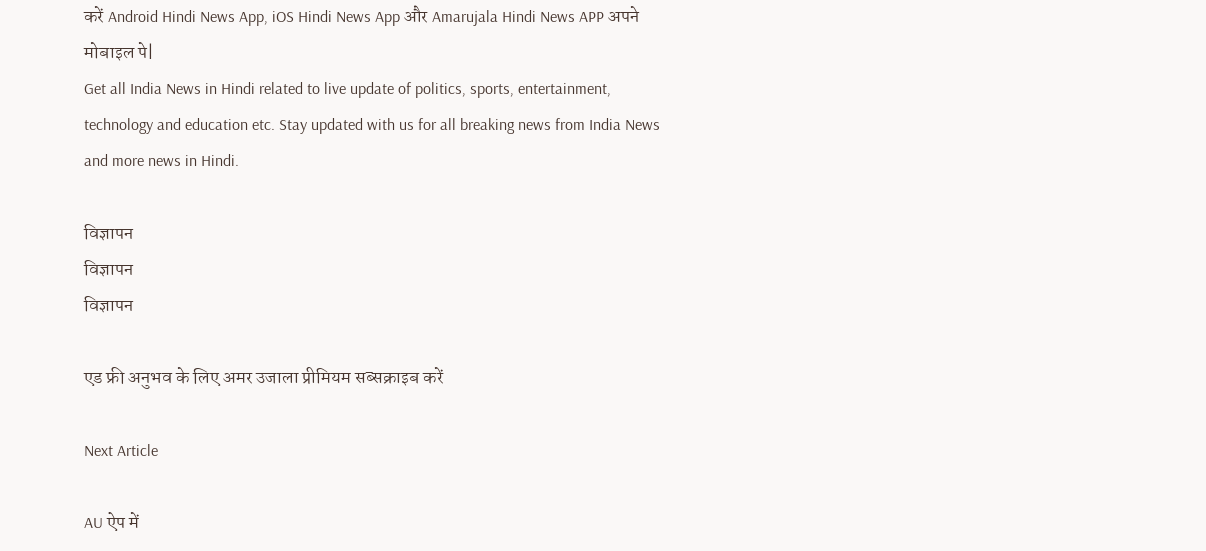करें Android Hindi News App, iOS Hindi News App और Amarujala Hindi News APP अपने मोबाइल पे|
Get all India News in Hindi related to live update of politics, sports, entertainment, technology and education etc. Stay updated with us for all breaking news from India News and more news in Hindi.

विज्ञापन
विज्ञापन
विज्ञापन

एड फ्री अनुभव के लिए अमर उजाला प्रीमियम सब्सक्राइब करें

Next Article

AU ऐप में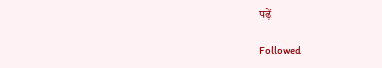पढ़ें

Followed